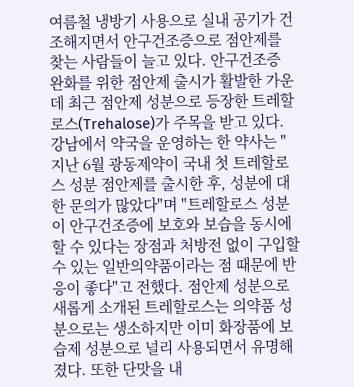여름철 냉방기 사용으로 실내 공기가 건조해지면서 안구건조증으로 점안제를 찾는 사람들이 늘고 있다. 안구건조증 완화를 위한 점안제 출시가 활발한 가운데 최근 점안제 성분으로 등장한 트레할로스(Trehalose)가 주목을 받고 있다. 강남에서 약국을 운영하는 한 약사는 "지난 6월 광동제약이 국내 첫 트레할로스 성분 점안제를 출시한 후, 성분에 대한 문의가 많았다"며 "트레할로스 성분이 안구건조증에 보호와 보습을 동시에 할 수 있다는 장점과 처방전 없이 구입할 수 있는 일반의약품이라는 점 때문에 반응이 좋다"고 전했다. 점안제 성분으로 새롭게 소개된 트레할로스는 의약품 성분으로는 생소하지만 이미 화장품에 보습제 성분으로 널리 사용되면서 유명해졌다. 또한 단맛을 내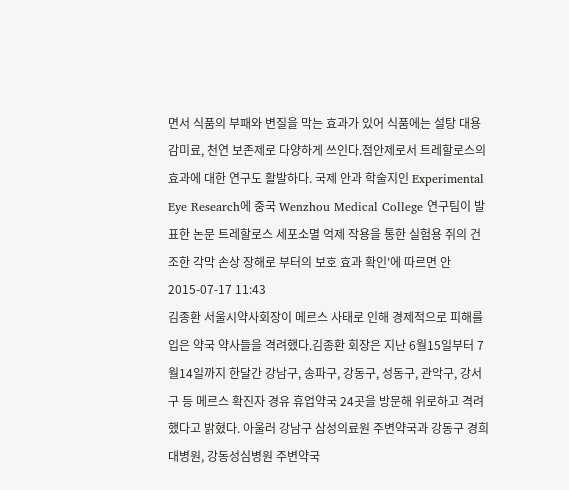면서 식품의 부패와 변질을 막는 효과가 있어 식품에는 설탕 대용 감미료, 천연 보존제로 다양하게 쓰인다.점안제로서 트레할로스의 효과에 대한 연구도 활발하다. 국제 안과 학술지인 Experimental Eye Research에 중국 Wenzhou Medical College 연구팀이 발표한 논문 트레할로스 세포소멸 억제 작용을 통한 실험용 쥐의 건조한 각막 손상 장해로 부터의 보호 효과 확인'에 따르면 안
2015-07-17 11:43
김종환 서울시약사회장이 메르스 사태로 인해 경제적으로 피해를 입은 약국 약사들을 격려했다.김종환 회장은 지난 6월15일부터 7월14일까지 한달간 강남구, 송파구, 강동구, 성동구, 관악구, 강서구 등 메르스 확진자 경유 휴업약국 24곳을 방문해 위로하고 격려했다고 밝혔다. 아울러 강남구 삼성의료원 주변약국과 강동구 경희대병원, 강동성심병원 주변약국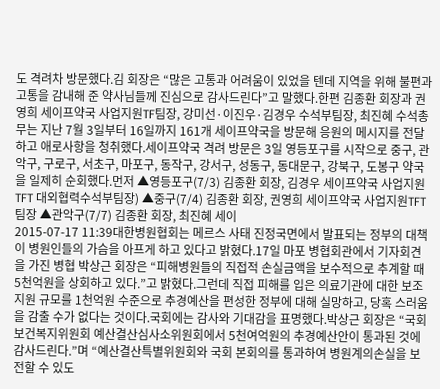도 격려차 방문했다.김 회장은 “많은 고통과 어려움이 있었을 텐데 지역을 위해 불편과 고통을 감내해 준 약사님들께 진심으로 감사드린다”고 말했다.한편 김종환 회장과 권영희 세이프약국 사업지원TF팀장, 강미선·이진우·김경우 수석부팀장, 최진혜 수석총무는 지난 7월 3일부터 16일까지 161개 세이프약국을 방문해 응원의 메시지를 전달하고 애로사항을 청취했다.세이프약국 격려 방문은 3일 영등포구를 시작으로 중구, 관악구, 구로구, 서초구, 마포구, 동작구, 강서구, 성동구, 동대문구, 강북구, 도봉구 약국을 일제히 순회했다.먼저 ▲영등포구(7/3) 김종환 회장, 김경우 세이프약국 사업지원TFT 대외협력수석부팀장) ▲중구(7/4) 김종환 회장, 권영희 세이프약국 사업지원TFT팀장 ▲관악구(7/7) 김종환 회장, 최진혜 세이
2015-07-17 11:39대한병원협회는 메르스 사태 진정국면에서 발표되는 정부의 대책이 병원인들의 가슴을 아프게 하고 있다고 밝혔다.17일 마포 병협회관에서 기자회견을 가진 병협 박상근 회장은 “피해병원들의 직접적 손실금액을 보수적으로 추계할 때 5천억원을 상회하고 있다.”고 밝혔다.그런데 직접 피해를 입은 의료기관에 대한 보조지원 규모를 1천억원 수준으로 추경예산을 편성한 정부에 대해 실망하고, 당혹 스러움을 감출 수가 없다는 것이다.국회에는 감사와 기대감을 표명했다.박상근 회장은 “국회 보건복지위원회 예산결산심사소위원회에서 5천여억원의 추경예산안이 통과된 것에 감사드린다.”며 “예산결산특별위원회와 국회 본회의를 통과하여 병원계의손실을 보전할 수 있도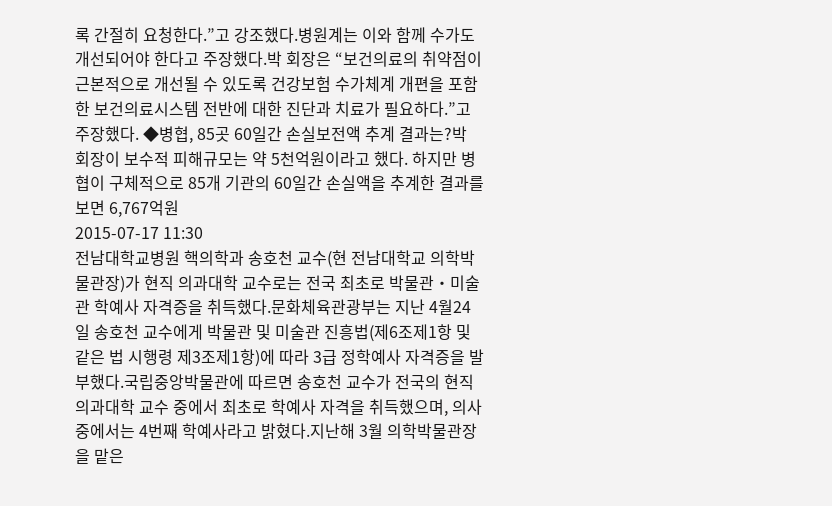록 간절히 요청한다.”고 강조했다.병원계는 이와 함께 수가도 개선되어야 한다고 주장했다.박 회장은 “보건의료의 취약점이 근본적으로 개선될 수 있도록 건강보험 수가체계 개편을 포함한 보건의료시스템 전반에 대한 진단과 치료가 필요하다.”고 주장했다. ◆병협, 85곳 60일간 손실보전액 추계 결과는?박 회장이 보수적 피해규모는 약 5천억원이라고 했다. 하지만 병협이 구체적으로 85개 기관의 60일간 손실액을 추계한 결과를 보면 6,767억원
2015-07-17 11:30
전남대학교병원 핵의학과 송호천 교수(현 전남대학교 의학박물관장)가 현직 의과대학 교수로는 전국 최초로 박물관・미술관 학예사 자격증을 취득했다.문화체육관광부는 지난 4월24일 송호천 교수에게 박물관 및 미술관 진흥법(제6조제1항 및 같은 법 시행령 제3조제1항)에 따라 3급 정학예사 자격증을 발부했다.국립중앙박물관에 따르면 송호천 교수가 전국의 현직 의과대학 교수 중에서 최초로 학예사 자격을 취득했으며, 의사 중에서는 4번째 학예사라고 밝혔다.지난해 3월 의학박물관장을 맡은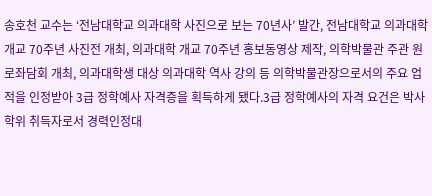송호천 교수는 ‘전남대학교 의과대학 사진으로 보는 70년사’ 발간, 전남대학교 의과대학 개교 70주년 사진전 개최, 의과대학 개교 70주년 홍보동영상 제작, 의학박물관 주관 원로좌담회 개최, 의과대학생 대상 의과대학 역사 강의 등 의학박물관장으로서의 주요 업적을 인정받아 3급 정학예사 자격증을 획득하게 됐다.3급 정학예사의 자격 요건은 박사학위 취득자로서 경력인정대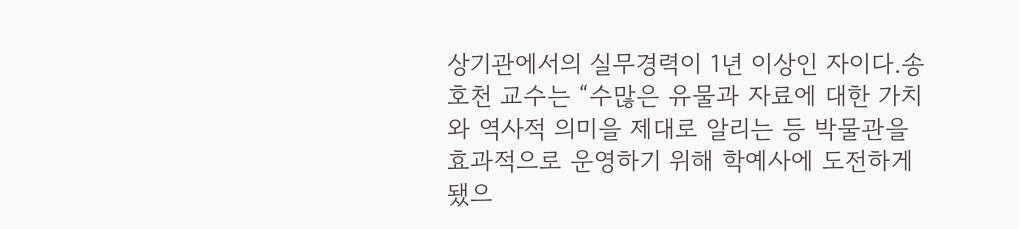상기관에서의 실무경력이 1년 이상인 자이다.송호천 교수는 “수많은 유물과 자료에 대한 가치와 역사적 의미을 제대로 알리는 등 박물관을 효과적으로 운영하기 위해 학예사에 도전하게 됐으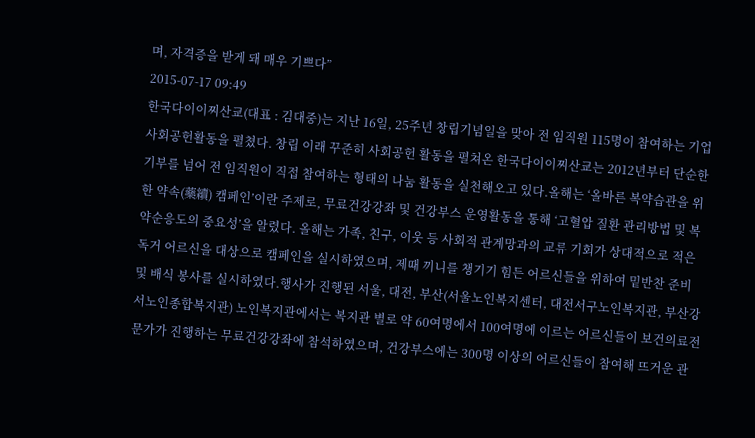며, 자격증을 받게 돼 매우 기쁘다”
2015-07-17 09:49
한국다이이찌산쿄(대표 : 김대중)는 지난 16일, 25주년 창립기념일을 맞아 전 임직원 115명이 참여하는 기업사회공헌활동을 펼쳤다. 창립 이래 꾸준히 사회공헌 활동을 펼쳐온 한국다이이찌산쿄는 2012년부터 단순한 기부를 넘어 전 임직원이 직접 참여하는 형태의 나눔 활동을 실천해오고 있다.올해는 ‘올바른 복약습관을 위한 약속(藥續) 캠페인’이란 주제로, 무료건강강좌 및 건강부스 운영활동을 통해 ‘고혈압 질환 관리방법 및 복약순응도의 중요성’을 알렸다. 올해는 가족, 친구, 이웃 등 사회적 관계망과의 교류 기회가 상대적으로 적은 독거 어르신을 대상으로 캠페인을 실시하였으며, 제때 끼니를 챙기기 힘든 어르신들을 위하여 밑반찬 준비 및 배식 봉사를 실시하였다.행사가 진행된 서울, 대전, 부산(서울노인복지센터, 대전서구노인복지관, 부산강서노인종합복지관) 노인복지관에서는 복지관 별로 약 60여명에서 100여명에 이르는 어르신들이 보건의료전문가가 진행하는 무료건강강좌에 참석하였으며, 건강부스에는 300명 이상의 어르신들이 참여해 뜨거운 관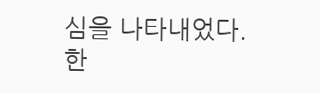심을 나타내었다. 한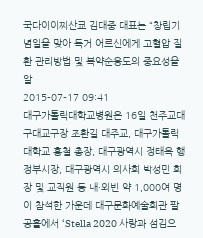국다이이찌산쿄 김대중 대표는 “창립기념일을 맞아 독거 어르신에게 고혈압 질환 관리방법 및 복약순응도의 중요성을 알
2015-07-17 09:41
대구가톨릭대학교병원은 16일 천주교대구대교구장 조환길 대주교, 대구가톨릭대학교 홍철 총장, 대구광역시 정태옥 행정부시장, 대구광역시 의사회 박성민 회장 및 교직원 등 내·외빈 약 1,000여 명이 참석한 가운데 대구문화예술회관 팔공홀에서 ‘Stella 2020 사랑과 섬김으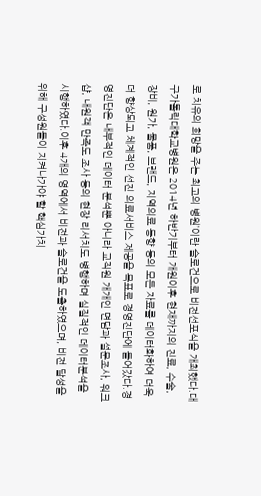로 치유의 희망을 주는 최고의 병원’이란 슬로건으로 비전선포식을 개최했다.대구가톨릭대학교병원은 2014년 하반기부터 개원이후 현재까지의 진료, 수술, 장비, 원가, 물품, 브랜드, 지역의료 동향 등의 모든 자료를 데이터화하여 더욱 더 향상되고 체계적인 선진 의료서비스 제공을 목표로 경영진단에 들어갔다.경영진단은 내부적인 데이터 분석뿐 아니라 교직원 개개인 면담과 설문조사, 워크샵, 내원객 만족도 조사 등의 현장 리서치도 병행하며 실질적인 데이터분석을 시행하였다.이후 4개의 영역에서 비전과 슬로건을 도출하였으며, 비전 달성을 위해 구성원들이 지켜나가야 할 핵심가치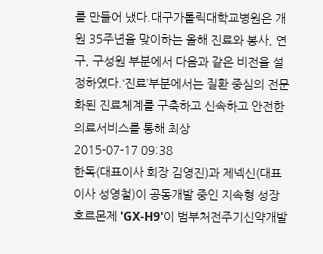를 만들어 냈다.대구가톨릭대학교병원은 개원 35주년을 맞이하는 올해 진료와 봉사, 연구, 구성원 부분에서 다음과 같은 비전을 설정하였다.‘진료’부분에서는 질환 중심의 전문화된 진료체계를 구축하고 신속하고 안전한 의료서비스를 통해 최상
2015-07-17 09:38
한독(대표이사 회장 김영진)과 제넥신(대표이사 성영철)이 공동개발 중인 지속형 성장호르몬제 'GX-H9'이 범부처전주기신약개발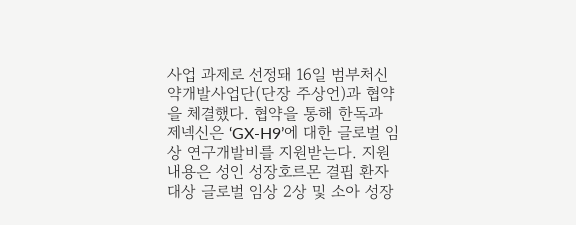사업 과제로 선정돼 16일 범부처신약개발사업단(단장 주상언)과 협약을 체결했다. 협약을 통해 한독과 제넥신은 ‘GX-H9’에 대한 글로벌 임상 연구개발비를 지원받는다. 지원 내용은 성인 성장호르몬 결핍 환자 대상 글로벌 임상 2상 및 소아 성장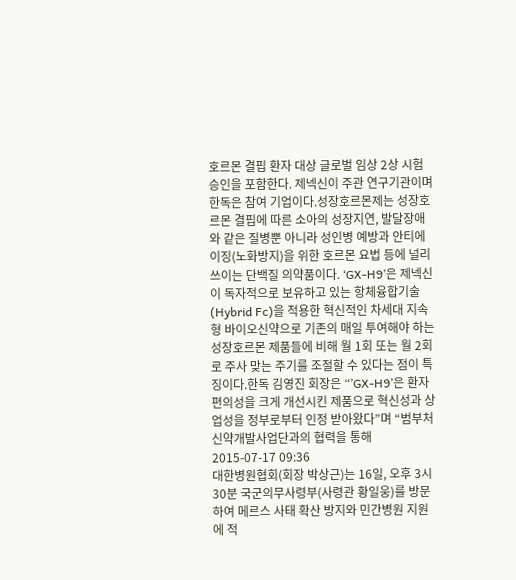호르몬 결핍 환자 대상 글로벌 임상 2상 시험 승인을 포함한다. 제넥신이 주관 연구기관이며 한독은 참여 기업이다.성장호르몬제는 성장호르몬 결핍에 따른 소아의 성장지연, 발달장애와 같은 질병뿐 아니라 성인병 예방과 안티에이징(노화방지)을 위한 호르몬 요법 등에 널리 쓰이는 단백질 의약품이다. ‘GX-H9’은 제넥신이 독자적으로 보유하고 있는 항체융합기술(Hybrid Fc)을 적용한 혁신적인 차세대 지속형 바이오신약으로 기존의 매일 투여해야 하는 성장호르몬 제품들에 비해 월 1회 또는 월 2회로 주사 맞는 주기를 조절할 수 있다는 점이 특징이다.한독 김영진 회장은 “’GX-H9’은 환자 편의성을 크게 개선시킨 제품으로 혁신성과 상업성을 정부로부터 인정 받아왔다”며 “범부처신약개발사업단과의 협력을 통해
2015-07-17 09:36
대한병원협회(회장 박상근)는 16일, 오후 3시30분 국군의무사령부(사령관 황일웅)를 방문하여 메르스 사태 확산 방지와 민간병원 지원에 적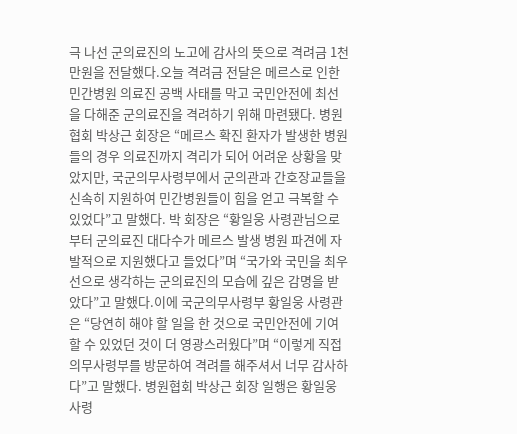극 나선 군의료진의 노고에 감사의 뜻으로 격려금 1천만원을 전달했다.오늘 격려금 전달은 메르스로 인한 민간병원 의료진 공백 사태를 막고 국민안전에 최선을 다해준 군의료진을 격려하기 위해 마련됐다. 병원협회 박상근 회장은 “메르스 확진 환자가 발생한 병원들의 경우 의료진까지 격리가 되어 어려운 상황을 맞았지만, 국군의무사령부에서 군의관과 간호장교들을 신속히 지원하여 민간병원들이 힘을 얻고 극복할 수 있었다”고 말했다. 박 회장은 “황일웅 사령관님으로부터 군의료진 대다수가 메르스 발생 병원 파견에 자발적으로 지원했다고 들었다”며 “국가와 국민을 최우선으로 생각하는 군의료진의 모습에 깊은 감명을 받았다”고 말했다.이에 국군의무사령부 황일웅 사령관은 “당연히 해야 할 일을 한 것으로 국민안전에 기여할 수 있었던 것이 더 영광스러웠다”며 “이렇게 직접 의무사령부를 방문하여 격려를 해주셔서 너무 감사하다”고 말했다. 병원협회 박상근 회장 일행은 황일웅 사령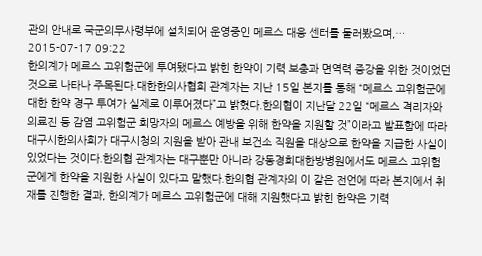관의 안내로 국군의무사령부에 설치되어 운영중인 메르스 대응 센터를 둘러봤으며,…
2015-07-17 09:22
한의계가 메르스 고위험군에 투여됐다고 밝힌 한약이 기력 보충과 면역력 증강을 위한 것이었던 것으로 나타나 주목된다.대한한의사협회 관계자는 지난 15일 본지를 통해 “메르스 고위험군에 대한 한약 경구 투여가 실제로 이루어졌다”고 밝혔다.한의협이 지난달 22일 “메르스 격리자와 의료진 등 감염 고위험군 희망자의 메르스 예방을 위해 한약을 지원할 것”이라고 발표함에 따라 대구시한의사회가 대구시청의 지원을 받아 관내 보건소 직원을 대상으로 한약을 지급한 사실이 있었다는 것이다.한의협 관계자는 대구뿐만 아니라 강동경희대한방병원에서도 메르스 고위험군에게 한약을 지원한 사실이 있다고 말했다.한의협 관계자의 이 같은 전언에 따라 본지에서 취재를 진행한 결과, 한의계가 메르스 고위험군에 대해 지원했다고 밝힌 한약은 기력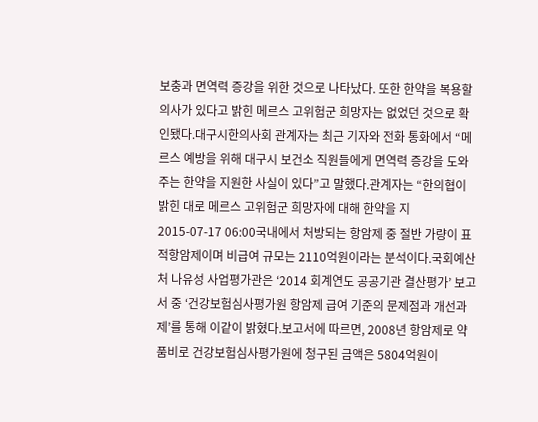보충과 면역력 증강을 위한 것으로 나타났다. 또한 한약을 복용할 의사가 있다고 밝힌 메르스 고위험군 희망자는 없었던 것으로 확인됐다.대구시한의사회 관계자는 최근 기자와 전화 통화에서 “메르스 예방을 위해 대구시 보건소 직원들에게 면역력 증강을 도와주는 한약을 지원한 사실이 있다”고 말했다.관계자는 “한의협이 밝힌 대로 메르스 고위험군 희망자에 대해 한약을 지
2015-07-17 06:00국내에서 처방되는 항암제 중 절반 가량이 표적항암제이며 비급여 규모는 2110억원이라는 분석이다.국회예산처 나유성 사업평가관은 ‘2014 회계연도 공공기관 결산평가’ 보고서 중 ‘건강보험심사평가원 항암제 급여 기준의 문제점과 개선과제’를 통해 이같이 밝혔다.보고서에 따르면, 2008년 항암제로 약품비로 건강보험심사평가원에 청구된 금액은 5804억원이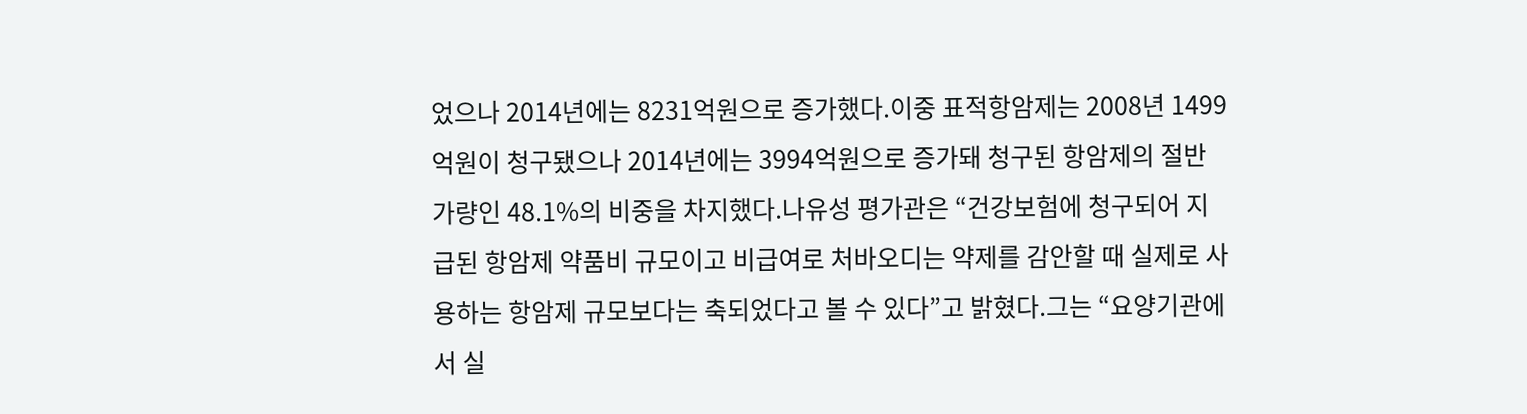었으나 2014년에는 8231억원으로 증가했다.이중 표적항암제는 2008년 1499억원이 청구됐으나 2014년에는 3994억원으로 증가돼 청구된 항암제의 절반 가량인 48.1%의 비중을 차지했다.나유성 평가관은 “건강보험에 청구되어 지급된 항암제 약품비 규모이고 비급여로 처바오디는 약제를 감안할 때 실제로 사용하는 항암제 규모보다는 축되었다고 볼 수 있다”고 밝혔다.그는 “요양기관에서 실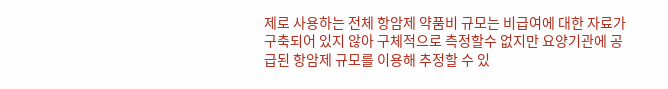제로 사용하는 전체 항암제 약품비 규모는 비급여에 대한 자료가 구축되어 있지 않아 구체적으로 측정할수 없지만 요양기관에 공급된 항암제 규모를 이용해 추정할 수 있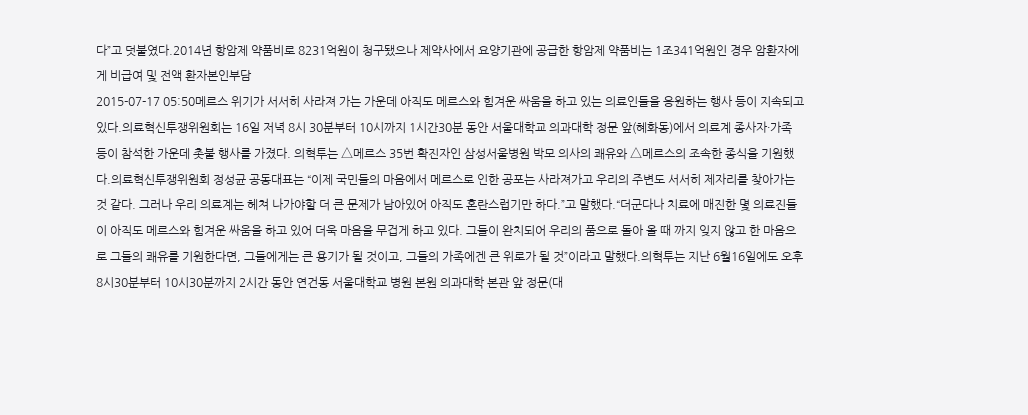다”고 덧붙였다.2014년 항암제 약품비로 8231억원이 청구됐으나 제약사에서 요양기관에 공급한 항암제 약품비는 1조341억원인 경우 암환자에게 비급여 및 전액 환자본인부담
2015-07-17 05:50메르스 위기가 서서히 사라져 가는 가운데 아직도 메르스와 힘겨운 싸움을 하고 있는 의료인들을 응원하는 행사 등이 지속되고 있다.의료혁신투쟁위원회는 16일 저녁 8시 30분부터 10시까지 1시간30분 동안 서울대학교 의과대학 정문 앞(혜화동)에서 의료계 종사자·가족 등이 참석한 가운데 촛불 행사를 가졌다. 의혁투는 △메르스 35번 확진자인 삼성서울병원 박모 의사의 쾌유와 △메르스의 조속한 종식을 기원했다.의료혁신투쟁위원회 정성균 공동대표는 “이제 국민들의 마음에서 메르스로 인한 공포는 사라져가고 우리의 주변도 서서히 제자리를 찾아가는 것 같다. 그러나 우리 의료계는 헤쳐 나가야할 더 큰 문제가 남아있어 아직도 혼란스럽기만 하다.”고 말했다.“더군다나 치료에 매진한 몇 의료진들이 아직도 메르스와 힘겨운 싸움을 하고 있어 더욱 마음을 무겁게 하고 있다. 그들이 완치되어 우리의 품으로 돌아 올 때 까지 잊지 않고 한 마음으로 그들의 쾌유를 기원한다면, 그들에게는 큰 용기가 될 것이고, 그들의 가족에겐 큰 위로가 될 것”이라고 말했다.의혁투는 지난 6월16일에도 오후 8시30분부터 10시30분까지 2시간 동안 연건동 서울대학교 병원 본원 의과대학 본관 앞 정문(대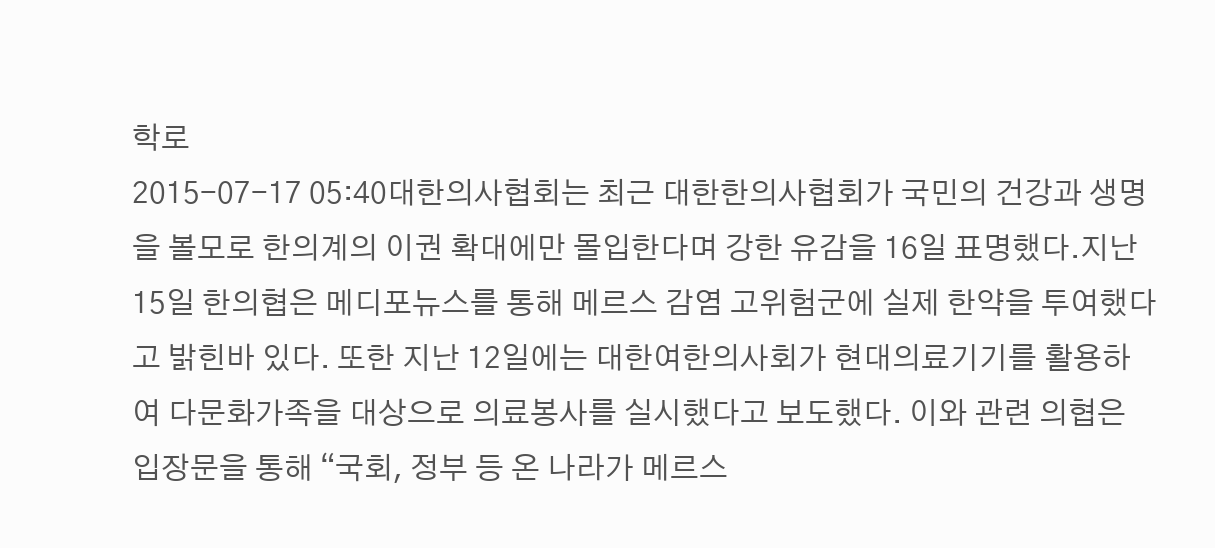학로
2015-07-17 05:40대한의사협회는 최근 대한한의사협회가 국민의 건강과 생명을 볼모로 한의계의 이권 확대에만 몰입한다며 강한 유감을 16일 표명했다.지난 15일 한의협은 메디포뉴스를 통해 메르스 감염 고위험군에 실제 한약을 투여했다고 밝힌바 있다. 또한 지난 12일에는 대한여한의사회가 현대의료기기를 활용하여 다문화가족을 대상으로 의료봉사를 실시했다고 보도했다. 이와 관련 의협은 입장문을 통해 “국회, 정부 등 온 나라가 메르스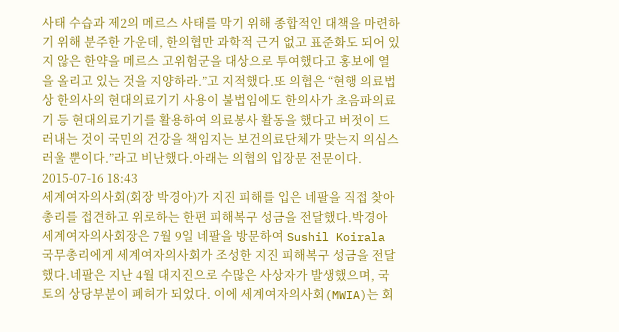사태 수습과 제2의 메르스 사태를 막기 위해 종합적인 대책을 마련하기 위해 분주한 가운데, 한의협만 과학적 근거 없고 표준화도 되어 있지 않은 한약을 메르스 고위험군을 대상으로 투여했다고 홍보에 열을 올리고 있는 것을 지양하라.”고 지적했다.또 의협은 “현행 의료법상 한의사의 현대의료기기 사용이 불법임에도 한의사가 초음파의료기 등 현대의료기기를 활용하여 의료봉사 활동을 했다고 버젓이 드러내는 것이 국민의 건강을 책임지는 보건의료단체가 맞는지 의심스러울 뿐이다.”라고 비난했다.아래는 의협의 입장문 전문이다.
2015-07-16 18:43
세계여자의사회(회장 박경아)가 지진 피해를 입은 네팔을 직접 찾아 총리를 접견하고 위로하는 한편 피해복구 성금을 전달했다.박경아 세계여자의사회장은 7월 9일 네팔을 방문하여 Sushil Koirala 국무총리에게 세계여자의사회가 조성한 지진 피해복구 성금을 전달했다.네팔은 지난 4월 대지진으로 수많은 사상자가 발생했으며, 국토의 상당부분이 폐허가 되었다. 이에 세계여자의사회(MWIA)는 회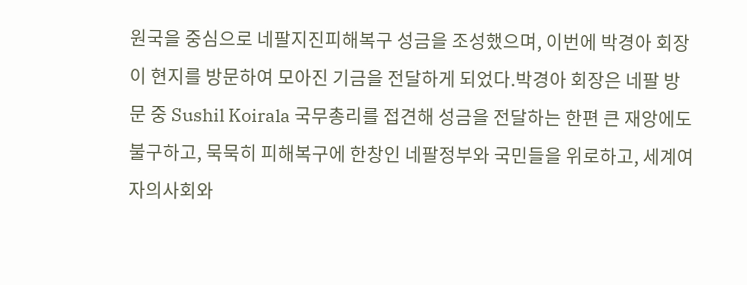원국을 중심으로 네팔지진피해복구 성금을 조성했으며, 이번에 박경아 회장이 현지를 방문하여 모아진 기금을 전달하게 되었다.박경아 회장은 네팔 방문 중 Sushil Koirala 국무총리를 접견해 성금을 전달하는 한편 큰 재앙에도 불구하고, 묵묵히 피해복구에 한창인 네팔정부와 국민들을 위로하고, 세계여자의사회와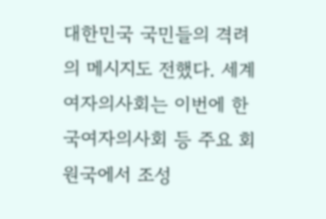대한민국 국민들의 격려의 메시지도 전했다. 세계여자의사회는 이번에 한국여자의사회 등 주요 회원국에서 조성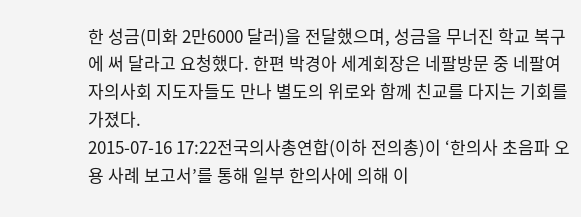한 성금(미화 2만6000 달러)을 전달했으며, 성금을 무너진 학교 복구에 써 달라고 요청했다. 한편 박경아 세계회장은 네팔방문 중 네팔여자의사회 지도자들도 만나 별도의 위로와 함께 친교를 다지는 기회를 가졌다.
2015-07-16 17:22전국의사총연합(이하 전의총)이 ‘한의사 초음파 오용 사례 보고서’를 통해 일부 한의사에 의해 이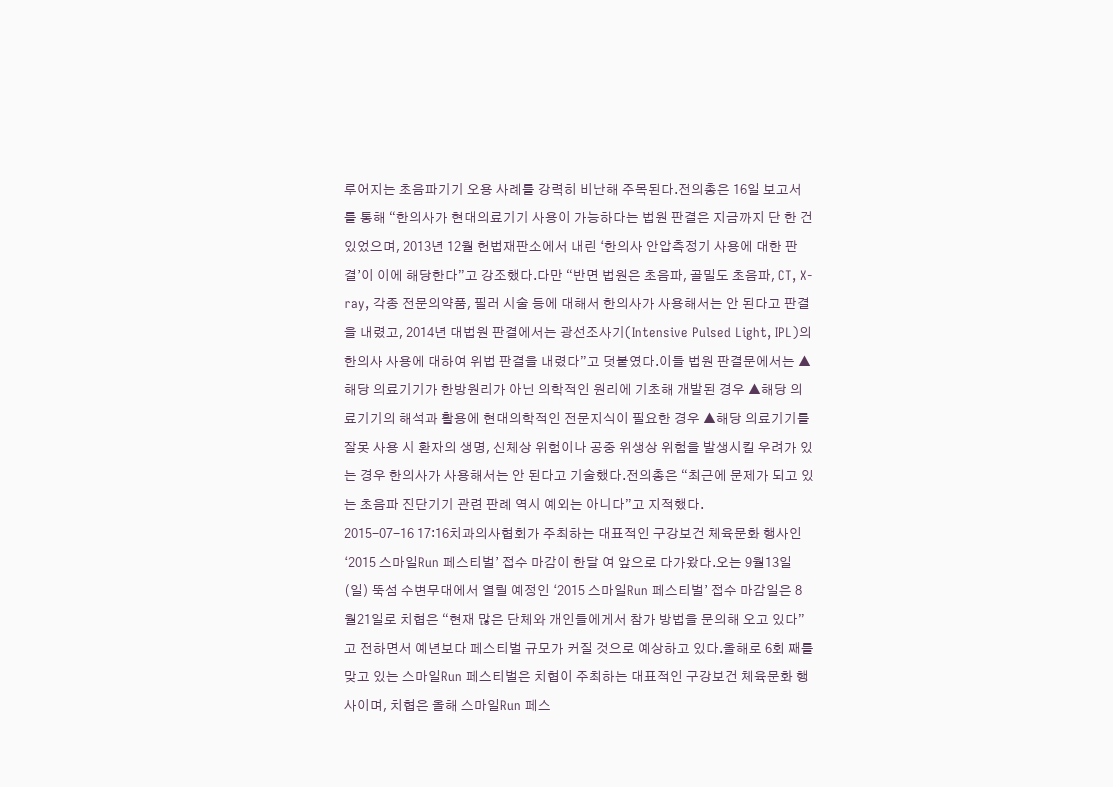루어지는 초음파기기 오용 사례를 강력히 비난해 주목된다.전의총은 16일 보고서를 통해 “한의사가 현대의료기기 사용이 가능하다는 법원 판결은 지금까지 단 한 건 있었으며, 2013년 12월 헌법재판소에서 내린 ‘한의사 안압측정기 사용에 대한 판결’이 이에 해당한다”고 강조했다.다만 “반면 법원은 초음파, 골밀도 초음파, CT, X-ray, 각종 전문의약품, 필러 시술 등에 대해서 한의사가 사용해서는 안 된다고 판결을 내렸고, 2014년 대법원 판결에서는 광선조사기(Intensive Pulsed Light, IPL)의 한의사 사용에 대하여 위법 판결을 내렸다”고 덧붙였다.이들 법원 판결문에서는 ▲해당 의료기기가 한방원리가 아닌 의학적인 원리에 기초해 개발된 경우 ▲해당 의료기기의 해석과 활용에 현대의학적인 전문지식이 필요한 경우 ▲해당 의료기기를 잘못 사용 시 환자의 생명, 신체상 위험이나 공중 위생상 위험을 발생시킬 우려가 있는 경우 한의사가 사용해서는 안 된다고 기술했다.전의총은 “최근에 문제가 되고 있는 초음파 진단기기 관련 판례 역시 예외는 아니다”고 지적했다.
2015-07-16 17:16치과의사협회가 주최하는 대표적인 구강보건 체육문화 행사인 ‘2015 스마일Run 페스티벌’ 접수 마감이 한달 여 앞으로 다가왔다.오는 9월13일(일) 뚝섬 수변무대에서 열릴 예정인 ‘2015 스마일Run 페스티벌’ 접수 마감일은 8월21일로 치협은 “현재 많은 단체와 개인들에게서 참가 방법을 문의해 오고 있다”고 전하면서 예년보다 페스티벌 규모가 커질 것으로 예상하고 있다.올해로 6회 째를 맞고 있는 스마일Run 페스티벌은 치협이 주최하는 대표적인 구강보건 체육문화 행사이며, 치협은 올해 스마일Run 페스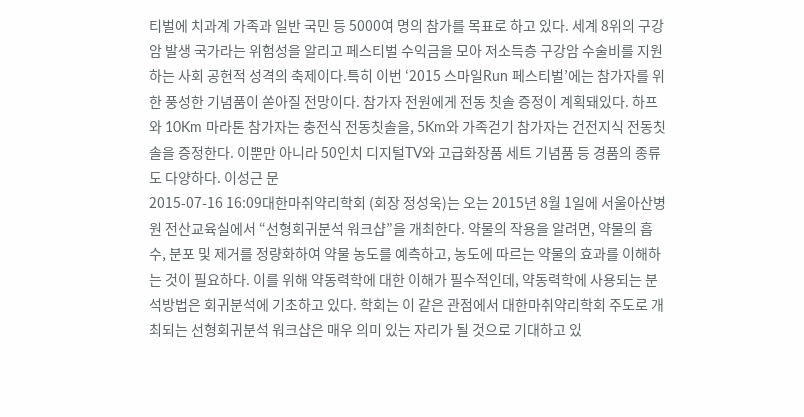티벌에 치과계 가족과 일반 국민 등 5000여 명의 참가를 목표로 하고 있다. 세계 8위의 구강암 발생 국가라는 위험성을 알리고 페스티벌 수익금을 모아 저소득층 구강암 수술비를 지원하는 사회 공헌적 성격의 축제이다.특히 이번 ‘2015 스마일Run 페스티벌’에는 참가자를 위한 풍성한 기념품이 쏟아질 전망이다. 참가자 전원에게 전동 칫솔 증정이 계획돼있다. 하프와 10Km 마라톤 참가자는 충전식 전동칫솔을, 5Km와 가족걷기 참가자는 건전지식 전동칫솔을 증정한다. 이뿐만 아니라 50인치 디지털TV와 고급화장품 세트 기념품 등 경품의 종류도 다양하다. 이성근 문
2015-07-16 16:09대한마취약리학회 (회장 정성욱)는 오는 2015년 8월 1일에 서울아산병원 전산교육실에서 “선형회귀분석 워크샵”을 개최한다. 약물의 작용을 알려면, 약물의 흡수, 분포 및 제거를 정량화하여 약물 농도를 예측하고, 농도에 따르는 약물의 효과를 이해하는 것이 필요하다. 이를 위해 약동력학에 대한 이해가 필수적인데, 약동력학에 사용되는 분석방법은 회귀분석에 기초하고 있다. 학회는 이 같은 관점에서 대한마취약리학회 주도로 개최되는 선형회귀분석 워크샵은 매우 의미 있는 자리가 될 것으로 기대하고 있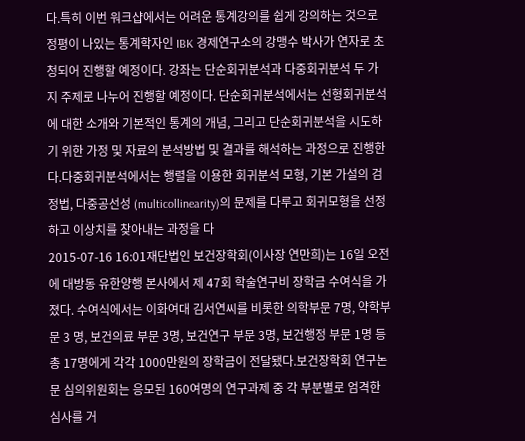다.특히 이번 워크샵에서는 어려운 통계강의를 쉽게 강의하는 것으로 정평이 나있는 통계학자인 IBK 경제연구소의 강맹수 박사가 연자로 초청되어 진행할 예정이다. 강좌는 단순회귀분석과 다중회귀분석 두 가지 주제로 나누어 진행할 예정이다. 단순회귀분석에서는 선형회귀분석에 대한 소개와 기본적인 통계의 개념, 그리고 단순회귀분석을 시도하기 위한 가정 및 자료의 분석방법 및 결과를 해석하는 과정으로 진행한다.다중회귀분석에서는 행렬을 이용한 회귀분석 모형, 기본 가설의 검정법, 다중공선성 (multicollinearity)의 문제를 다루고 회귀모형을 선정하고 이상치를 찾아내는 과정을 다
2015-07-16 16:01재단법인 보건장학회(이사장 연만희)는 16일 오전에 대방동 유한양행 본사에서 제 47회 학술연구비 장학금 수여식을 가졌다. 수여식에서는 이화여대 김서연씨를 비롯한 의학부문 7명, 약학부문 3 명, 보건의료 부문 3명, 보건연구 부문 3명, 보건행정 부문 1명 등 총 17명에게 각각 1000만원의 장학금이 전달됐다.보건장학회 연구논문 심의위원회는 응모된 160여명의 연구과제 중 각 부분별로 엄격한 심사를 거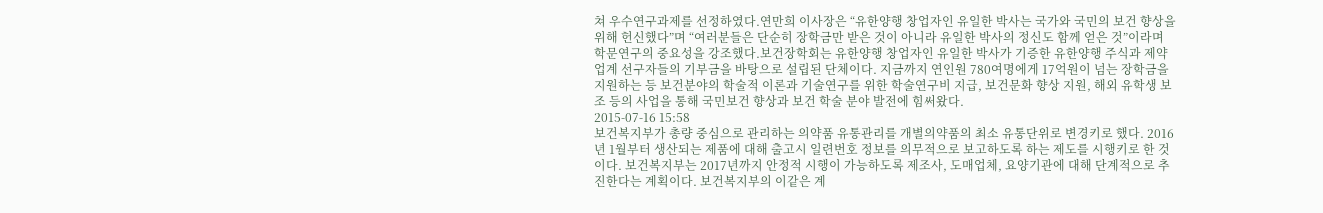쳐 우수연구과제를 선정하였다.연만희 이사장은 “유한양행 창업자인 유일한 박사는 국가와 국민의 보건 향상을 위해 헌신했다”며 “여러분들은 단순히 장학금만 받은 것이 아니라 유일한 박사의 정신도 함께 얻은 것”이라며 학문연구의 중요성을 강조했다.보건장학회는 유한양행 창업자인 유일한 박사가 기증한 유한양행 주식과 제약업계 선구자들의 기부금을 바탕으로 설립된 단체이다. 지금까지 연인원 780여명에게 17억원이 넘는 장학금을 지원하는 등 보건분야의 학술적 이론과 기술연구를 위한 학술연구비 지급, 보건문화 향상 지원, 해외 유학생 보조 등의 사업을 통해 국민보건 향상과 보건 학술 분야 발전에 힘써왔다.
2015-07-16 15:58
보건복지부가 총량 중심으로 관리하는 의약품 유통관리를 개별의약품의 최소 유통단위로 변경키로 했다. 2016년 1월부터 생산되는 제품에 대해 출고시 일련번호 정보를 의무적으로 보고하도록 하는 제도를 시행키로 한 것이다. 보건복지부는 2017년까지 안정적 시행이 가능하도록 제조사, 도매업체, 요양기관에 대해 단계적으로 추진한다는 계획이다. 보건복지부의 이같은 계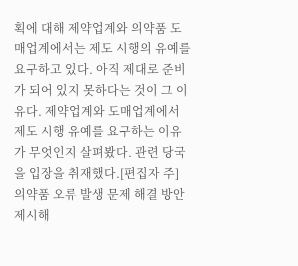획에 대해 제약업계와 의약품 도매업계에서는 제도 시행의 유예를 요구하고 있다. 아직 제대로 준비가 되어 있지 못하다는 것이 그 이유다. 제약업계와 도매업계에서 제도 시행 유예를 요구하는 이유가 무엇인지 살펴봤다. 관련 당국을 입장을 취재했다.[편집자 주] 의약품 오류 발생 문제 해결 방안 제시해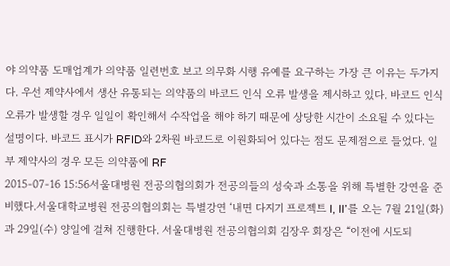야 의약품 도매업계가 의약품 일련번호 보고 의무화 시행 유예를 요구하는 가장 큰 이유는 두가지다. 우선 제약사에서 생산 유통되는 의약품의 바코드 인식 오류 발생을 제시하고 있다. 바코드 인식 오류가 발생할 경우 일일이 확인해서 수작업을 해야 하기 때문에 상당한 시간이 소요될 수 있다는 설명이다. 바코드 표시가 RFID와 2차원 바코드로 이원화되어 있다는 점도 문제점으로 들었다. 일부 제약사의 경우 모든 의약품에 RF
2015-07-16 15:56서울대병원 전공의협의회가 전공의들의 성숙과 소통을 위해 특별한 강연을 준비했다.서울대학교병원 전공의협의회는 특별강연 ‘내면 다지기 프로젝트 I, II’를 오는 7월 21일(화)과 29일(수) 양일에 걸쳐 진행한다. 서울대병원 전공의협의회 김장우 회장은 “이전에 시도되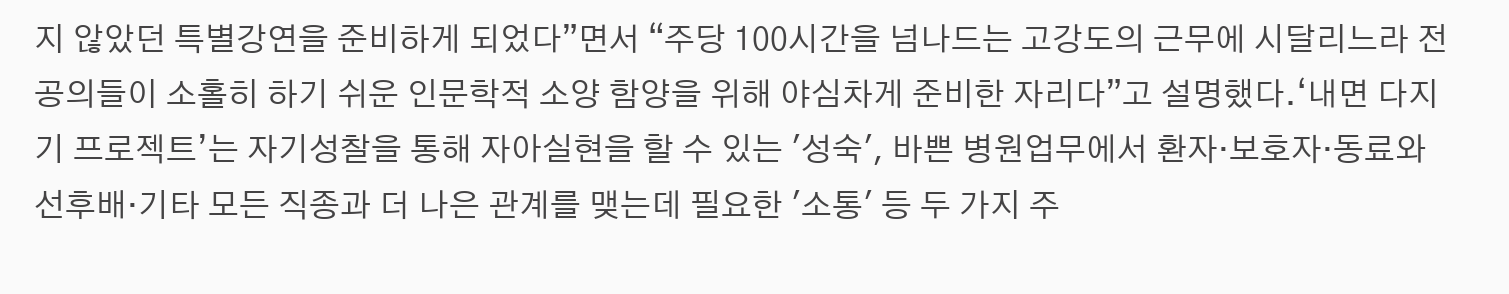지 않았던 특별강연을 준비하게 되었다”면서 “주당 100시간을 넘나드는 고강도의 근무에 시달리느라 전공의들이 소홀히 하기 쉬운 인문학적 소양 함양을 위해 야심차게 준비한 자리다”고 설명했다.‘내면 다지기 프로젝트’는 자기성찰을 통해 자아실현을 할 수 있는 '성숙', 바쁜 병원업무에서 환자‧보호자‧동료와 선후배‧기타 모든 직종과 더 나은 관계를 맺는데 필요한 '소통' 등 두 가지 주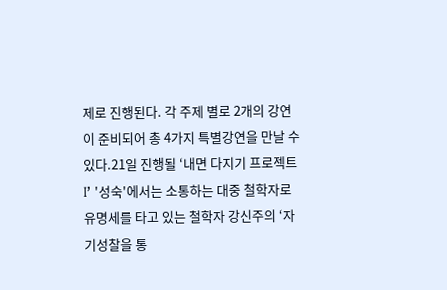제로 진행된다. 각 주제 별로 2개의 강연이 준비되어 총 4가지 특별강연을 만날 수 있다.21일 진행될 ‘내면 다지기 프로젝트 I’ '성숙'에서는 소통하는 대중 철학자로 유명세를 타고 있는 철학자 강신주의 ‘자기성찰을 통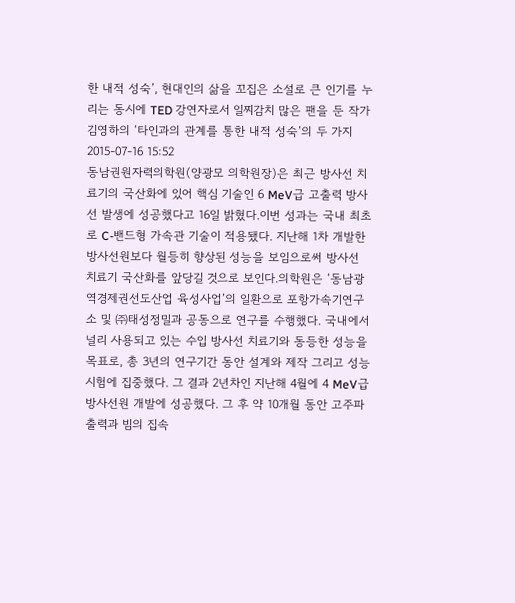한 내적 성숙’, 현대인의 삶을 꼬집은 소설로 큰 인기를 누리는 동시에 TED 강연자로서 일찌감치 많은 팬을 둔 작가 김영하의 ‘타인과의 관계를 통한 내적 성숙’의 두 가지
2015-07-16 15:52
동남권원자력의학원(양광모 의학원장)은 최근 방사선 치료기의 국산화에 있어 핵심 기술인 6 MeV급 고출력 방사선 발생에 성공했다고 16일 밝혔다.이번 성과는 국내 최초로 C-밴드형 가속관 기술이 적용됐다. 지난해 1차 개발한 방사선원보다 월등히 향상된 성능을 보임으로써 방사선 치료기 국산화를 앞당길 것으로 보인다.의학원은 ‘동남광역경제권선도산업 육성사업’의 일환으로 포항가속기연구소 및 ㈜태성정밀과 공동으로 연구를 수행했다. 국내에서 널리 사용되고 있는 수입 방사선 치료기와 동등한 성능을 목표로, 총 3년의 연구기간 동안 설계와 제작 그리고 성능 시험에 집중했다. 그 결과 2년차인 지난해 4월에 4 MeV급 방사선원 개발에 성공했다. 그 후 약 10개월 동안 고주파 출력과 빔의 집속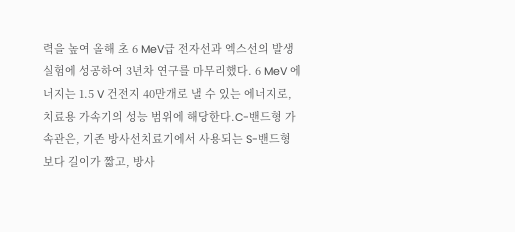력을 높여 올해 초 6 MeV급 전자선과 엑스선의 발생 실험에 성공하여 3년차 연구를 마무리했다. 6 MeV 에너지는 1.5 V 건전지 40만개로 낼 수 있는 에너지로, 치료용 가속기의 성능 범위에 해당한다.C-밴드형 가속관은, 기존 방사선치료기에서 사용되는 S-밴드형보다 길이가 짧고, 방사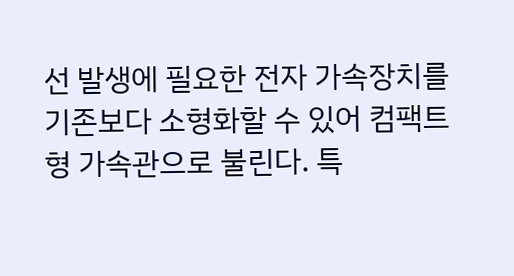선 발생에 필요한 전자 가속장치를 기존보다 소형화할 수 있어 컴팩트형 가속관으로 불린다. 특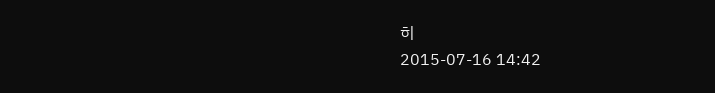히
2015-07-16 14:42